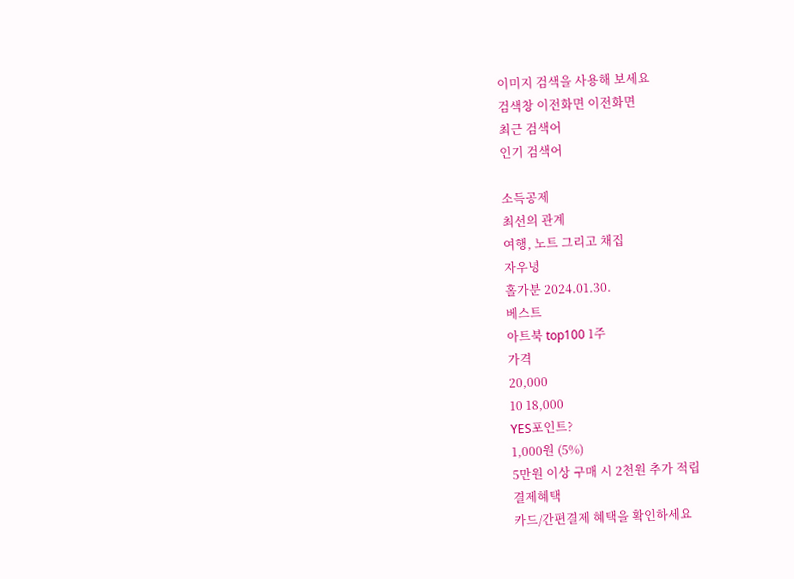이미지 검색을 사용해 보세요
검색창 이전화면 이전화면
최근 검색어
인기 검색어

소득공제
최선의 관계
여행, 노트 그리고 채집
자우녕
홀가분 2024.01.30.
베스트
아트북 top100 1주
가격
20,000
10 18,000
YES포인트?
1,000원 (5%)
5만원 이상 구매 시 2천원 추가 적립
결제혜택
카드/간편결제 혜택을 확인하세요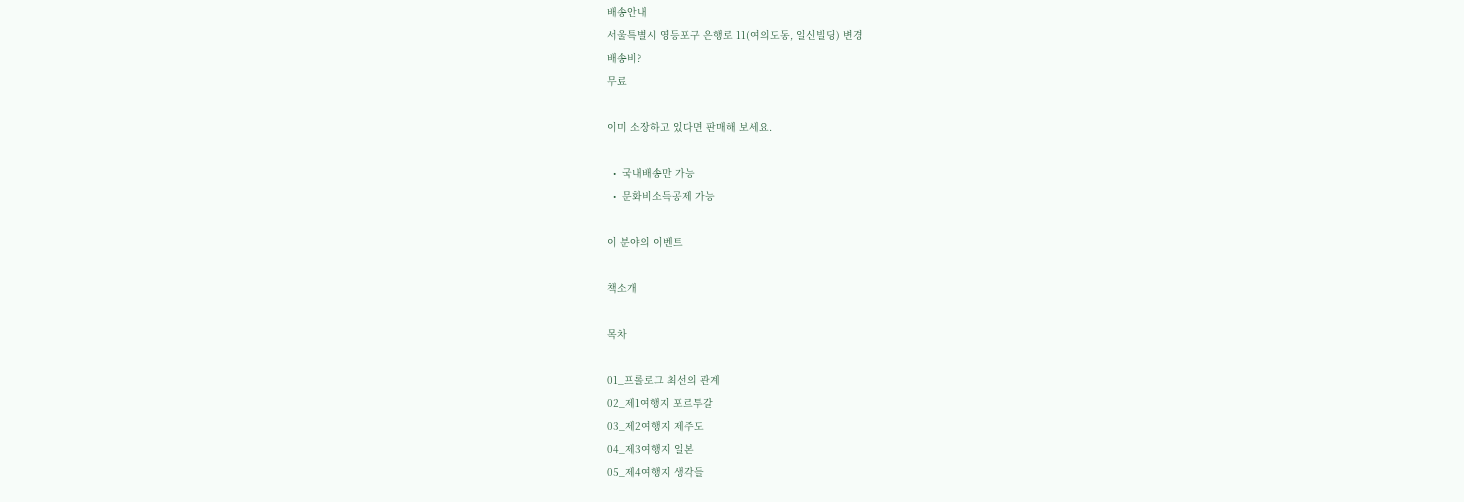배송안내
서울특별시 영등포구 은행로 11(여의도동, 일신빌딩) 변경
배송비?
무료

이미 소장하고 있다면 판매해 보세요.

  •  국내배송만 가능
  •  문화비소득공제 가능

이 분야의 이벤트

책소개

목차

01_프롤로그 최선의 관계
02_제1여행지 포르투갈
03_제2여행지 제주도
04_제3여행지 일본
05_제4여행지 생각들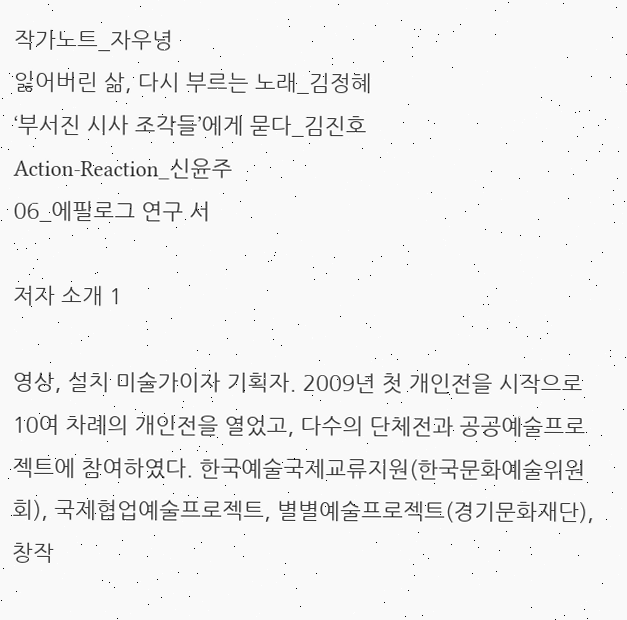작가노트_자우녕
잃어버린 삶, 다시 부르는 노래_김정혜
‘부서진 시사 조각들’에게 묻다_김진호
Action-Reaction_신윤주
06_에필로그 연구 서

저자 소개 1

영상, 설치 미술가이자 기획자. 2009년 첫 개인전을 시작으로 10여 차례의 개인전을 열었고, 다수의 단체전과 공공예술프로젝트에 참여하였다. 한국예술국제교류지원(한국문화예술위원회), 국제협업예술프로젝트, 별별예술프로젝트(경기문화재단), 창작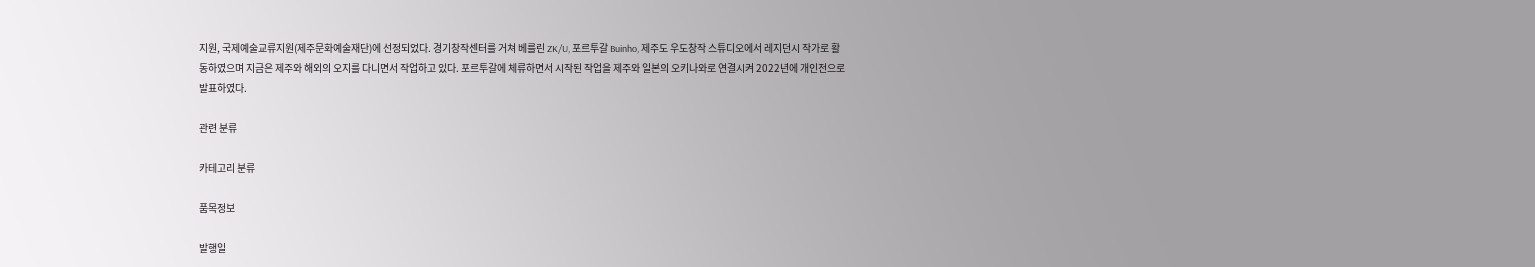지원, 국제예술교류지원(제주문화예술재단)에 선정되었다. 경기창작센터를 거쳐 베를린 ZK/U, 포르투갈 Buinho, 제주도 우도창작 스튜디오에서 레지던시 작가로 활동하였으며 지금은 제주와 해외의 오지를 다니면서 작업하고 있다. 포르투갈에 체류하면서 시작된 작업을 제주와 일본의 오키나와로 연결시켜 2022년에 개인전으로 발표하였다.

관련 분류

카테고리 분류

품목정보

발행일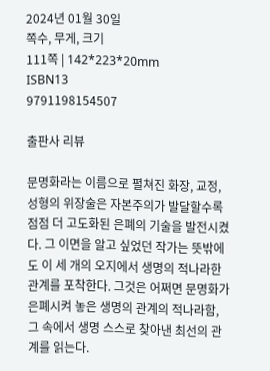2024년 01월 30일
쪽수, 무게, 크기
111쪽 | 142*223*20mm
ISBN13
9791198154507

출판사 리뷰

문명화라는 이름으로 펼쳐진 화장, 교정, 성형의 위장술은 자본주의가 발달할수록 점점 더 고도화된 은폐의 기술을 발전시켰다. 그 이면을 알고 싶었던 작가는 뜻밖에도 이 세 개의 오지에서 생명의 적나라한 관계를 포착한다. 그것은 어쩌면 문명화가 은폐시켜 놓은 생명의 관계의 적나라함, 그 속에서 생명 스스로 찾아낸 최선의 관계를 읽는다.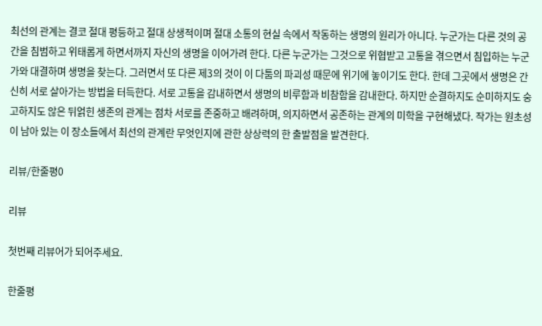최선의 관계는 결코 절대 평등하고 절대 상생적이며 절대 소통의 현실 속에서 작동하는 생명의 원리가 아니다. 누군가는 다른 것의 공간을 침범하고 위태롭게 하면서까지 자신의 생명을 이어가려 한다. 다른 누군가는 그것으로 위협받고 고통을 겪으면서 침입하는 누군가와 대결하며 생명을 찾는다. 그러면서 또 다른 제3의 것이 이 다툼의 파괴성 때문에 위기에 놓이기도 한다. 한데 그곳에서 생명은 간신히 서로 살아가는 방법을 터득한다. 서로 고통을 감내하면서 생명의 비루함과 비참함을 감내한다. 하지만 순결하지도 순미하지도 숭고하지도 않은 뒤얽힌 생존의 관계는 점차 서로를 존중하고 배려하며, 의지하면서 공존하는 관계의 미학을 구현해냈다. 작가는 원초성이 남아 있는 이 장소들에서 최선의 관계란 무엇인지에 관한 상상력의 한 출발점을 발견한다.

리뷰/한줄평0

리뷰

첫번째 리뷰어가 되어주세요.

한줄평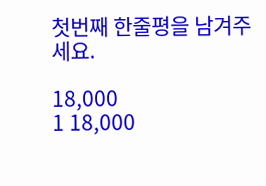첫번째 한줄평을 남겨주세요.

18,000
1 18,000